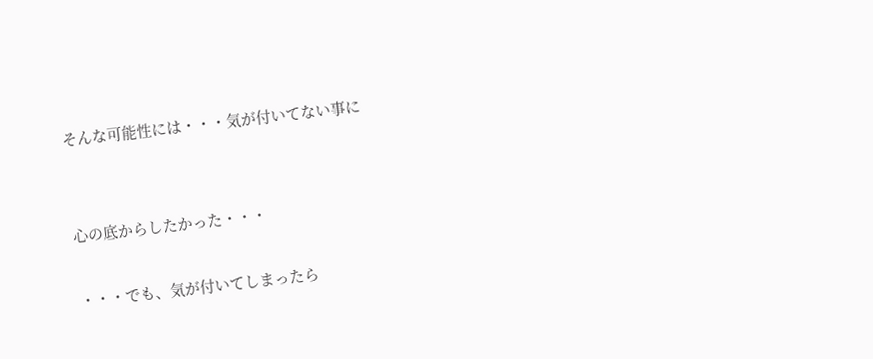そんな可能性には・・・気が付いてない事に


心の底からしたかった・・・

・・・でも、気が付いてしまったら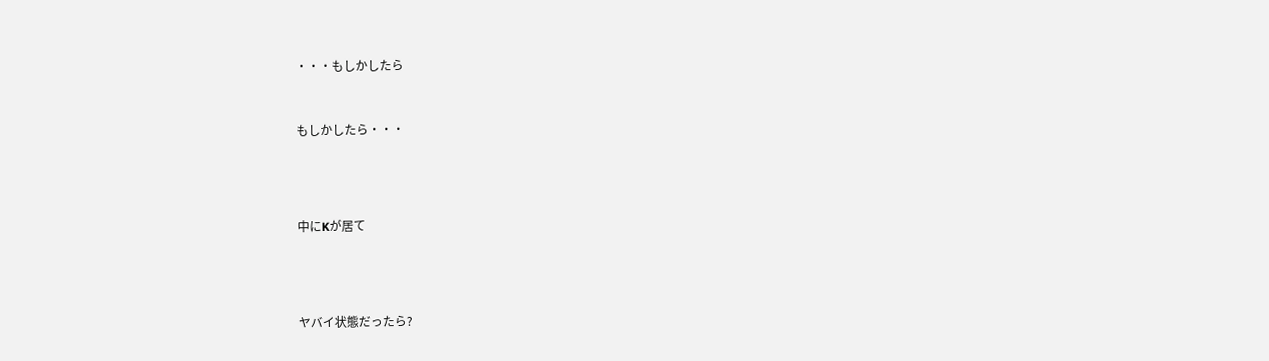・・・もしかしたら



もしかしたら・・・





中にKが居て





ヤバイ状態だったら?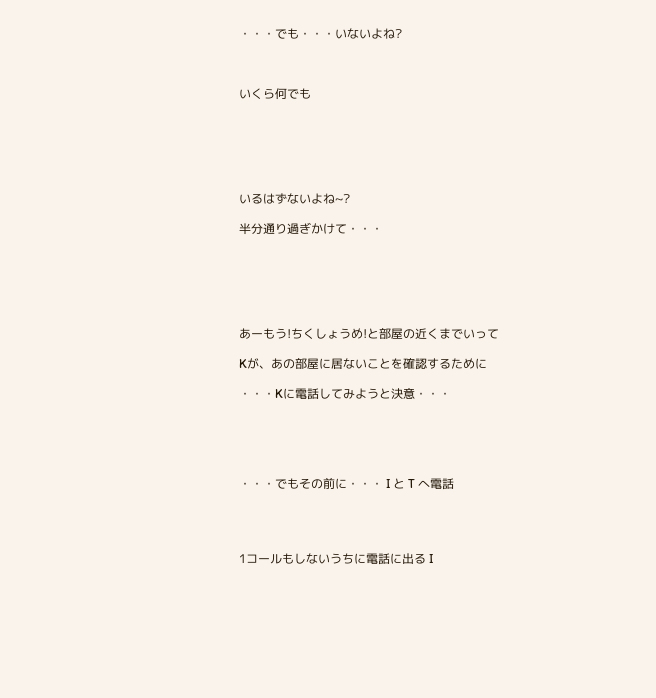・・・でも・・・いないよね?



いくら何でも






いるはずないよね~?

半分通り過ぎかけて・・・






あーもう!ちくしょうめ!と部屋の近くまでいって

Kが、あの部屋に居ないことを確認するために

・・・Kに電話してみようと決意・・・





・・・でもその前に・・・ I と T へ電話




1コールもしないうちに電話に出る I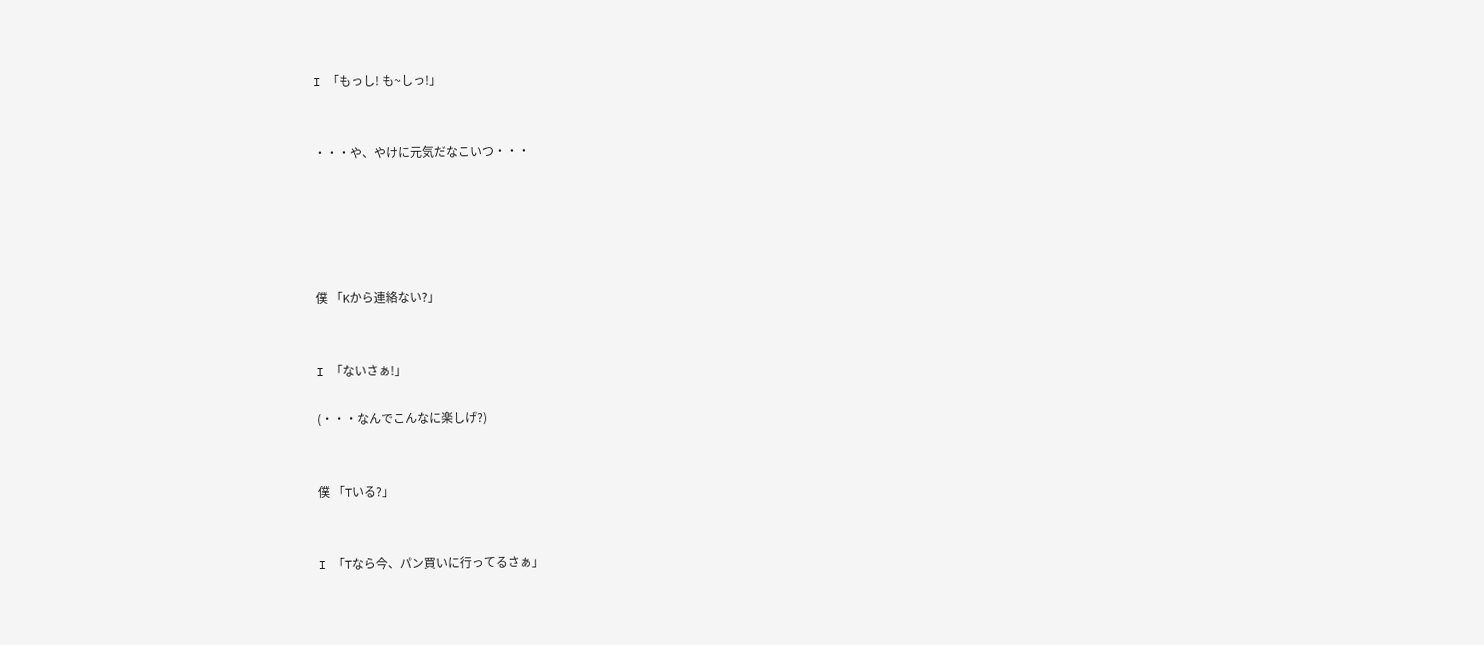I 「もっし! も~しっ!」


・・・や、やけに元気だなこいつ・・・





僕 「Kから連絡ない?」


I 「ないさぁ!」

(・・・なんでこんなに楽しげ?)


僕 「Tいる?」


I 「Tなら今、パン買いに行ってるさぁ」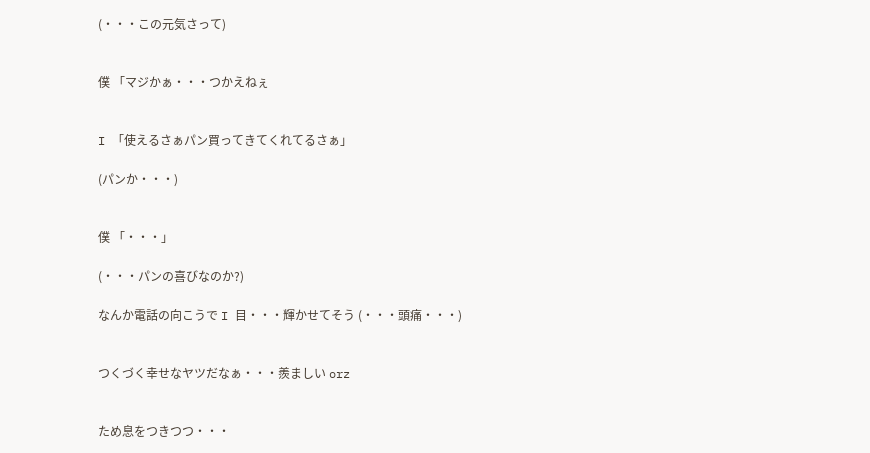(・・・この元気さって)


僕 「マジかぁ・・・つかえねぇ


I 「使えるさぁパン買ってきてくれてるさぁ」

(パンか・・・)


僕 「・・・」

(・・・パンの喜びなのか?)

なんか電話の向こうで I 目・・・輝かせてそう (・・・頭痛・・・)


つくづく幸せなヤツだなぁ・・・羨ましい orz


ため息をつきつつ・・・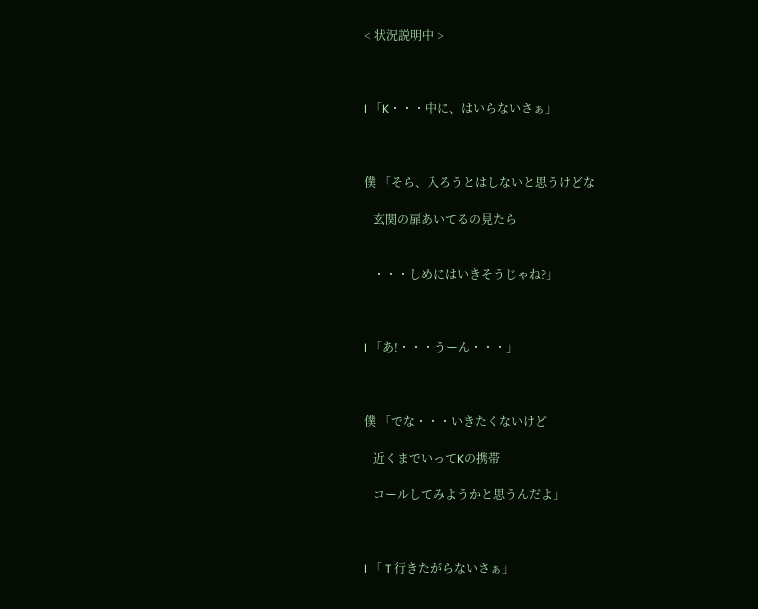< 状況説明中 >



I 「K・・・中に、はいらないさぁ」



僕 「そら、入ろうとはしないと思うけどな

   玄関の扉あいてるの見たら


   ・・・しめにはいきそうじゃね?」



I 「あ!・・・うーん・・・」



僕 「でな・・・いきたくないけど

   近くまでいってKの携帯

   コールしてみようかと思うんだよ」



I 「 T 行きたがらないさぁ」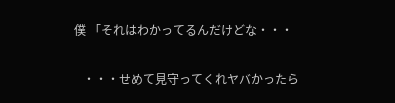僕 「それはわかってるんだけどな・・・

   ・・・せめて見守ってくれヤバかったら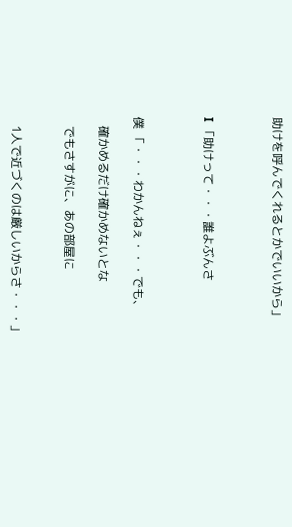助けを呼んでくれるとかでいいから」



I 「助けって・・・誰よぶんさ



僕 「・・・わかんねぇ・・・でも、

   確かめるだけ確かめないとな

   でもさすがに、あの部屋に


   1人で近づくのは厳しいからさ・・・」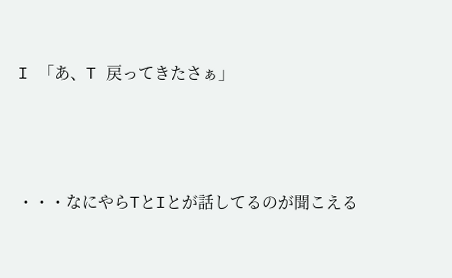I 「あ、T 戻ってきたさぁ」



・・・なにやらTとIとが話してるのが聞こえる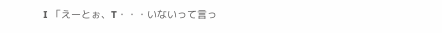I 「えーとぉ、T・・・いないって言っ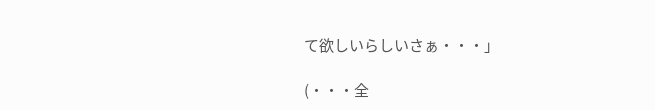て欲しいらしいさぁ・・・」

(・・・全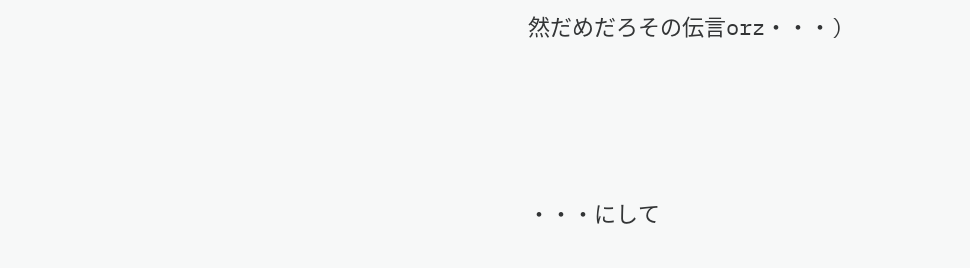然だめだろその伝言orz・・・)




・・・にして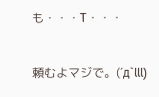も・・・T・・・


頼むよマジで。(´д`lll)